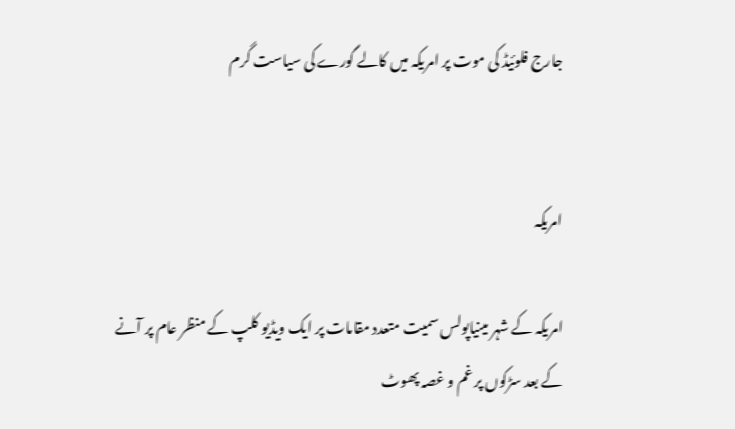جارج فلوئیڈ کی موت پر امریکہ میں کالے گورے کی سیاست گرم


امریکہ

امریکہ کے شہر مینیاپولس سمیت متعدد مقامات پر ایک ویڈیو کلپ کے منظر عام پر آنے کے بعد سڑکوں پر غم و غصہ پھوٹ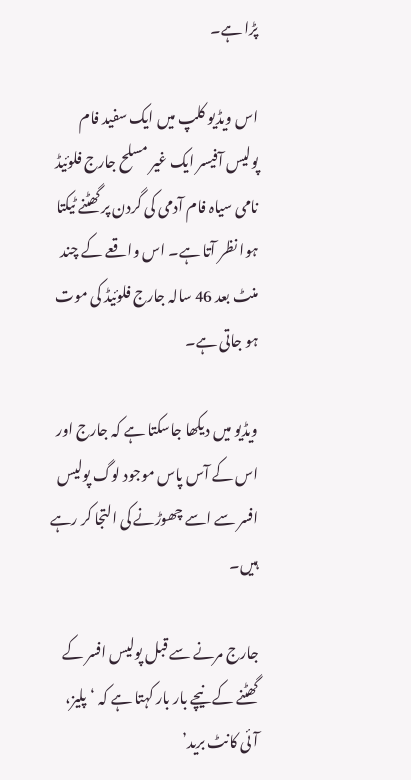پڑا ہے۔

اس ویڈیو کلپ میں ایک سفید فام پولیس آفیسر ایک غیر مسلح جارج فلوئیڈ نامی سیاہ فام آدمی کی گردن پر گھٹنے ٹیکتا ہوا نظر آتا ہے۔ اس واقعے کے چند منٹ بعد 46 سالہ جارج فلوئیڈ کی موت ہو جاتی ہے۔

ویڈیو میں دیکھا جاسکتا ہے کہ جارج اور اس کے آس پاس موجود لوگ پولیس افسر سے اسے چھوڑنے کی التجا کر رہے ہیں۔

جارج مرنے سے قبل پولیس افسر کے گھٹنے کے نیچے بار بار کہتا ہے کہ ‘پلیز، آئی کانٹ برید’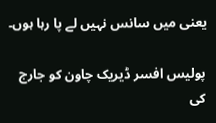یعنی میں سانس نہیں لے پا رہا ہوں۔

پولیس افسر ڈیریک چاون کو جارج کی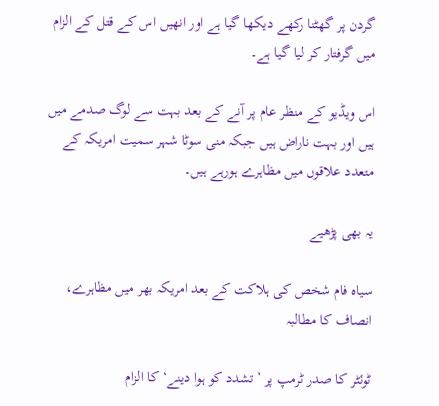گردن پر گھٹنا رکھے دیکھا گیا ہے اور انھیں اس کے قتل کے الزام میں گرفتار کر لیا گیا ہے۔

اس ویڈیو کے منظر عام پر آنے کے بعد بہت سے لوگ صدمے میں ہیں اور بہت ناراض ہیں جبکہ منی سوٹا شہر سمیت امریکہ کے متعدد علاقوں میں مظاہرے ہورہے ہیں۔

یہ بھی پڑھیے

سیاہ فام شخص کی ہلاکت کے بعد امریکہ بھر میں مظاہرے، انصاف کا مطالبہ

ٹوئٹر کا صدر ٹرمپ پر ’تشدد کو ہوا دینے‘ کا الزام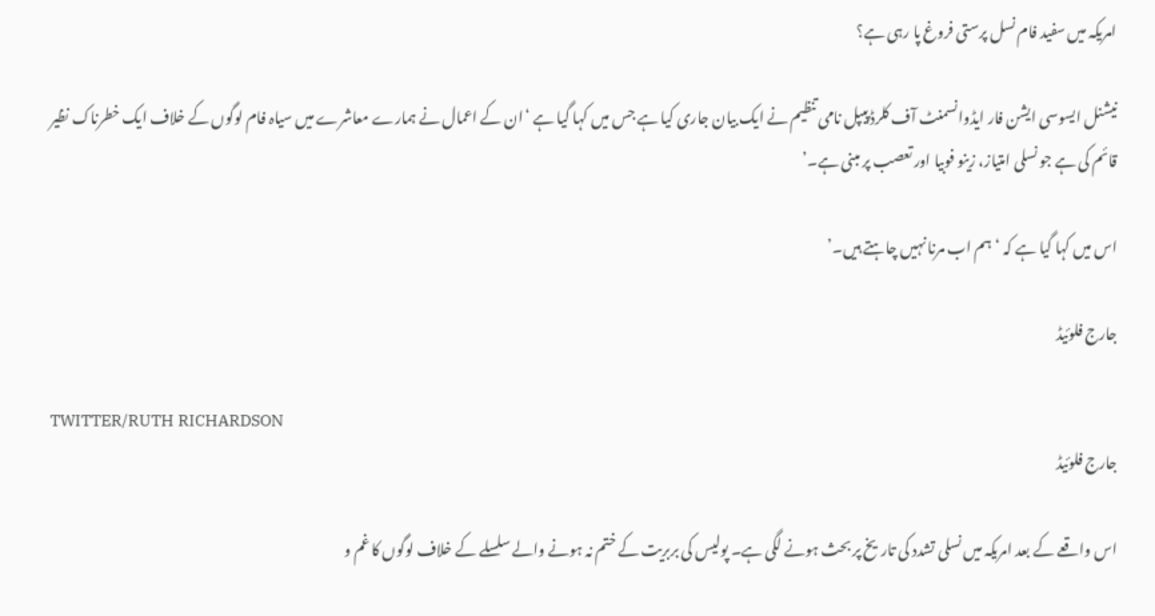امریکہ میں سفید فام نسل پرستی فروغ پا رہی ہے؟

نیشنل ایسوسی ایشن فار ایڈوانسمنٹ آف کلرڈ پیپل نامی تنظیم نے ایک بیان جاری کیا ہے جس میں کہا گیا ہے ‘ان کے اعمال نے ہمارے معاشرے میں سیاہ فام لوگوں کے خلاف ایک خطرناک نظیر قائم کی ہے جو نسلی امتیاز، زینو فوبیا اور تعصب پر مبنی ہے۔’

اس میں کہا گیا ہے کہ ‘ہم اب مرنا نہیں چاہتے ہیں۔’

جارج فلوئیڈ

TWITTER/RUTH RICHARDSON
جارج فلوئیڈ

اس واقعے کے بعد امریکہ میں نسلی تشدد کی تاریخ پر بحث ہونے لگی ہے۔ پولیس کی بربریت کے ختم نہ ہونے والے سلسلے کے خلاف لوگوں کا غم و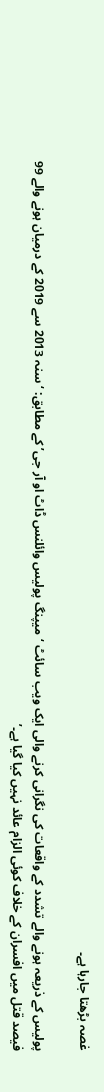غصہ بڑھتا جارہا ہے۔

پولیس کے ذریعہ ہونے والے تشدد کے واقعات کی نگرانی کرنے والی ایک ویب سائٹ ‘میپنگ پولیس وائلنس ڈاٹ او آر جی’ کے مطابق: ‘سنہ 2013 سے 2019 کے درمیان ہونے والے 99 فیصد قتل میں افسران کے خلاف کوئی الزام عائد نہیں کیا گیا ہے۔’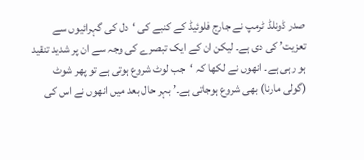صدر ڈونلڈ ٹرمپ نے جارج فلوئیڈ کے کنبے کی ‘دل کی گہرائیوں سے تعزیت’ کی دی ہے۔ لیکن ان کے ایک تبصرے کی وجہ سے ان پر شدید تنقید ہو رہی ہے۔ انھوں نے لکھا کہ ‘جب لوٹ شروع ہوتی ہے تو پھر شوٹ (گولی مارنا) بھی شروع ہوجاتی ہے۔’ بہر حال بعد میں انھوں نے اس کی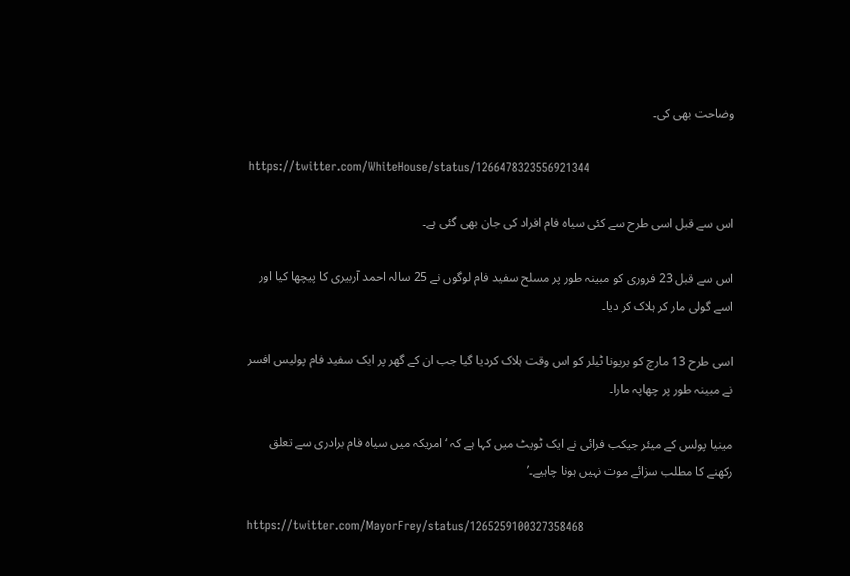وضاحت بھی کی۔

https://twitter.com/WhiteHouse/status/1266478323556921344

اس سے قبل اسی طرح سے کئی سیاہ فام افراد کی جان بھی گئی ہے۔

اس سے قبل 23 فروری کو مبینہ طور پر مسلح سفید فام لوگوں نے 25 سالہ احمد آربیری کا پیچھا کیا اور اسے گولی مار کر ہلاک کر دیا۔

اسی طرح 13 مارچ کو بریونا ٹیلر کو اس وقت ہلاک کردیا گیا جب ان کے گھر پر ایک سفید فام پولیس افسر نے مبینہ طور پر چھاپہ مارا۔

مینیا پولس کے میئر جیکب فرائی نے ایک ٹویٹ میں کہا ہے کہ ‘امریکہ میں سیاہ فام برادری سے تعلق رکھنے کا مطلب سزائے موت نہیں ہونا چاہیے۔’

https://twitter.com/MayorFrey/status/1265259100327358468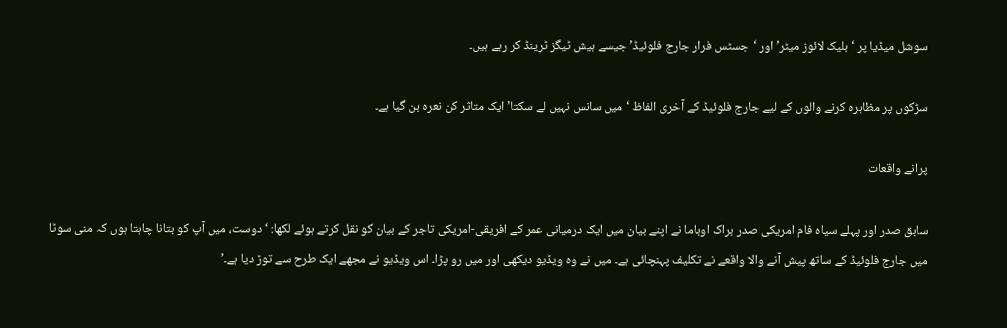سوشل میڈیا پر ‘بلیک لائوز میٹر’ اور ‘جسٹس فرار جارج فلوئیڈ’ جیسے ہیش ٹیگز ٹرینڈ کر رہے ہیں۔

سڑکوں پر مظاہرہ کرنے والوں کے لیے جارج فلوئیڈ کے آخری الفاظ ‘میں سانس نہیں لے سکتا’ ایک متاثر کن نعرہ بن گیا ہے۔

پرانے واقعات

سابق صدر اور پہلے سیاہ فام امریکی صدر براک اوباما نے اپنے بیان میں ایک درمیانی عمر کے افریقی-امریکی تاجر کے بیان کو نقل کرتے ہوئے لکھا: ‘دوست، میں آپ کو بتانا چاہتا ہوں کہ منی سوٹا میں جارج فلوئیڈ کے ساتھ پیش آنے والا واقعے نے تکلیف پہنچائی ہے۔ میں نے وہ ویڈیو دیکھی اور میں رو پڑا۔ اس ویڈیو نے مجھے ایک طرح سے توڑ دیا ہے۔’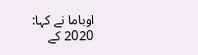اوباما نے کہا: 2020 کے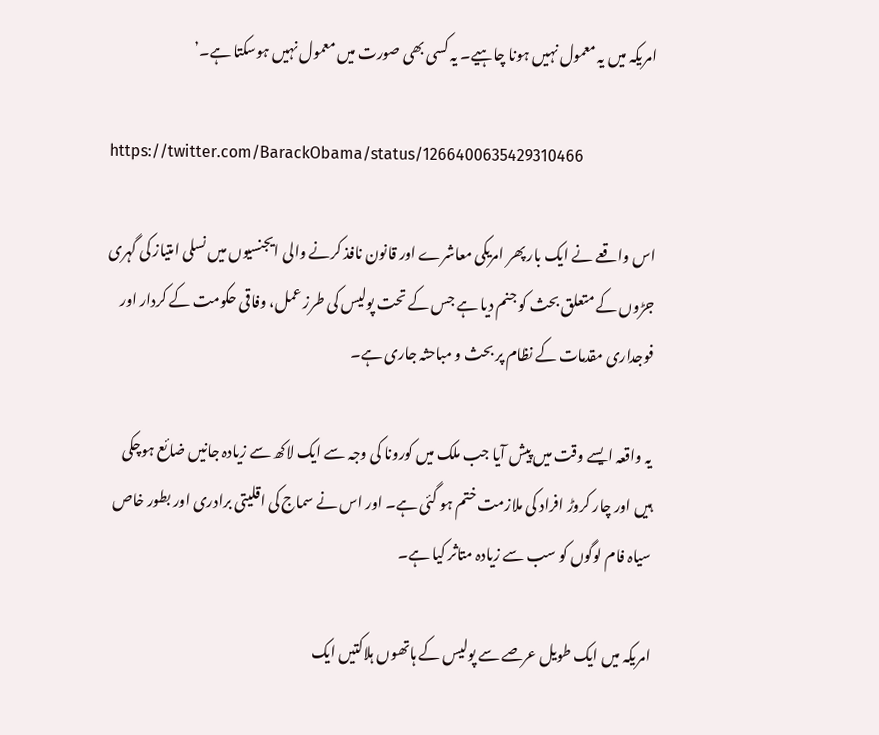امریکہ میں یہ معمول نہیں ہونا چاہیے۔ یہ کسی بھی صورت میں معمول نہیں ہوسکتا ہے۔’

https://twitter.com/BarackObama/status/1266400635429310466

اس واقعے نے ایک بار پھر امریکی معاشرے اور قانون نافذ کرنے والی ایجنسیوں میں نسلی امتیاز کی گہری جڑوں کے متعلق بحث کو جنم دیا ہے جس کے تحت پولیس کی طرز عمل، وفاقی حکومت کے کردار اور فوجداری مقدمات کے نظام پر بحث و مباحثہ جاری ہے۔

یہ واقعہ ایسے وقت میں پیش آیا جب ملک میں کورونا کی وجہ سے ایک لاکھ سے زیادہ جانیں ضائع ہوچکی ہیں اور چار کروڑ افراد کی ملازمت ختم ہو گئی ہے۔ اور اس نے سماج کی اقلیتی برادری اور بطور خاص سیاہ فام لوگوں کو سب سے زیادہ متاثر کیا ہے۔

امریکہ میں ایک طویل عرصے سے پولیس کے ہاتھوں ہلاکتیں ایک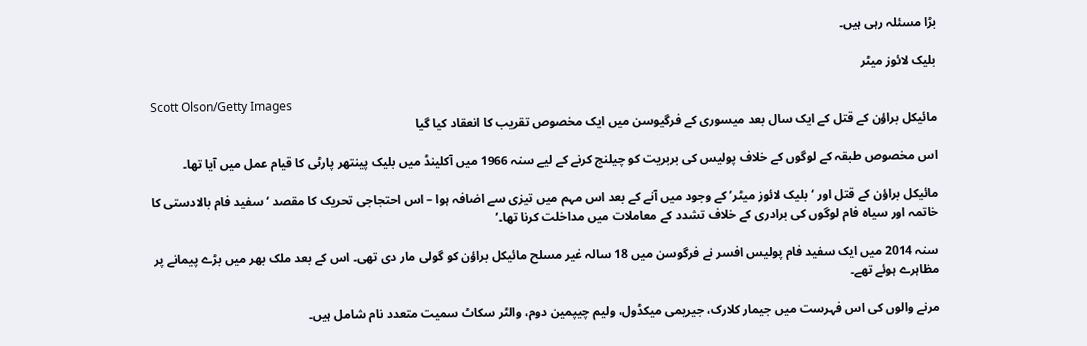بڑا مسئلہ رہی ہیں۔

بلیک لائوز میٹر

Scott Olson/Getty Images
مائیکل براؤن کے قتل کے ایک سال بعد میسوری کے فرگیوسن میں ایک مخصوص تقریب کا انعقاد کیا گیا

اس مخصوص طبقہ کے لوگوں کے خلاف پولیس کی بربریت کو چیلنج کرنے کے لیے سنہ 1966 میں آکلینڈ میں بلیک پینتھر پارٹی کا قیام عمل میں آیا تھا۔

مائیکل براؤن کے قتل اور ‘بلیک لائوز میٹر’ کے وجود میں آنے کے بعد اس مہم میں تیزی سے اضافہ ہوا – اس احتجاجی تحریک کا مقصد ‘سفید فام بالادستی کا خاتمہ اور سیاہ فام لوگوں کی برادری کے خلاف تشدد کے معاملات میں مداخلت کرنا تھا۔’

سنہ 2014 میں ایک سفید فام پولیس افسر نے فرگوسن میں 18 سالہ غیر مسلح مائیکل براؤن کو گولی مار دی تھی۔ اس کے بعد ملک بھر میں بڑے پیمانے پر مظاہرے ہوئے تھے۔

مرنے والوں کی اس فہرست میں جیمار کلارک، جیریمی میکڈول، ولیم چیپمین دوم، والٹر سکاٹ سمیت متعدد نام شامل ہیں۔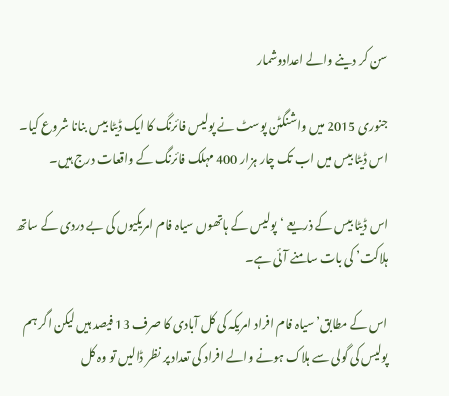سن کر دینے والے اعدادوشمار

جنوری 2015 میں واشنگٹن پوسٹ نے پولیس فائرنگ کا ایک ڈیٹا بیس بنانا شروع کیا۔ اس ڈیٹا بیس میں اب تک چار ہزار 400 مہلک فائرنگ کے واقعات درج ہیں۔

اس ڈیٹا بیس کے ذریعے ‘پولیس کے ہاتھوں سیاہ فام امریکیوں کی بے دردی کے ساتھ ہلاکت’ کی بات سامنے آئی ہے۔

اس کے مطابق’سیاہ فام افراد امریکہ کی کل آبادی کا صرف 13 فیصد ہیں لیکن اگر ہم پولیس کی گولی سے ہلاک ہونے والے افراد کی تعداد پر نظر ڈالیں تو وہ کل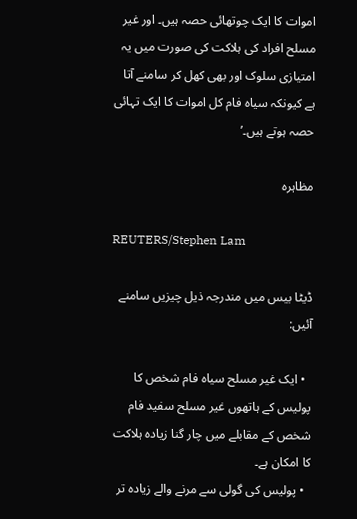اموات کا ایک چوتھائی حصہ ہیں۔ اور غیر مسلح افراد کی ہلاکت کی صورت میں یہ امتیازی سلوک اور بھی کھل کر سامنے آتا ہے کیونکہ سیاہ فام کل اموات کا ایک تہائی حصہ ہوتے ہیں۔’

مظاہرہ

REUTERS/Stephen Lam

ڈیٹا بیس میں مندرجہ ذیل چیزیں سامنے آئیں:

  • ایک غیر مسلح سیاہ فام شخص کا پولیس کے ہاتھوں غیر مسلح سفید فام شخص کے مقابلے میں چار گنا زیادہ ہلاکت کا امکان ہے۔
  • پولیس کی گولی سے مرنے والے زیادہ تر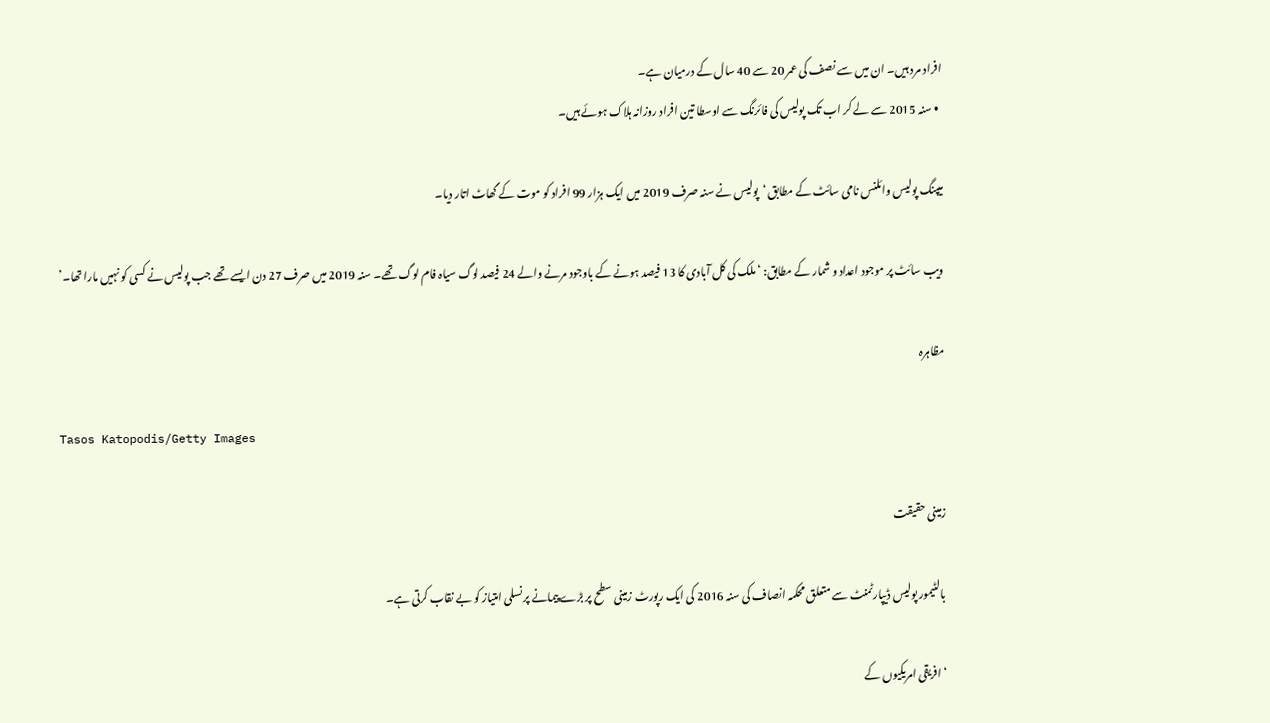افراد مرد ہیں۔ ان میں سے نصف کی عمر 20 سے 40 سال کے درمیان ہے۔
  • سنہ 2015 سے لے کر اب تک پولیس کی فائرنگ سے اوسطا تین افراد روزانہ ہلاک ہوئے ہیں۔

میپنگ پولیس وائلنس نامی سائٹ کے مطابق ‘پولیس نے سنہ صرف 2019 میں ایک ہزار 99 افراد کو موت کے گھاٹ اتار دیا۔

ویب سائٹ پر موجود اعداد و شمار کے مطابق: ‘ملک کی کل آبادی کا 13 فیصد ہونے کے باوجود مرنے والے 24 فیصد لوگ سیاہ فام لوگ تھے۔ سنہ 2019 میں صرف 27 دن ایسے تھے جب پولیس نے کسی کو نہیں مارا تھا۔’

مظاہرہ

Tasos Katopodis/Getty Images

زمینی حقیقت

بالٹیمور پولیس ڈیپارٹمنٹ سے متعلق محکمہ انصاف کی سنہ 2016 کی ایک رپورٹ زمینی سطح پر بڑے پیمانے پر نسلی امتیاز کو بے نقاب کرتی ہے۔

‘افریقی امریکیوں کے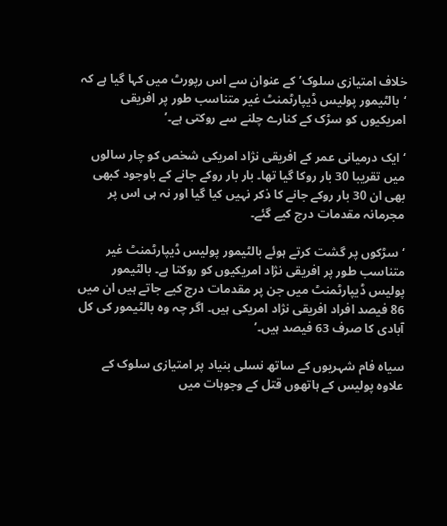خلاف امتیازی سلوک’ کے عنوان سے اس رپورٹ میں کہا گیا ہے کہ ‘بالٹیمور پولیس ڈیپارٹمنٹ غیر متناسب طور پر افریقی امریکیوں کو سڑک کے کنارے چلنے سے روکتی ہے۔’

‘ایک درمیانی عمر کے افریقی نژاد امریکی شخص کو چار سالوں میں تقریبا 30 بار روکا گیا تھا۔ بار بار روکے جانے کے باوجود کبھی بھی ان 30 بار روکے جانے کا ذکر نہیں کیا گیا اور نہ ہی اس پر مجرمانہ مقدمات درج کیے گئے۔

‘سڑکوں پر گشت کرتے ہوئے بالٹیمور پولیس ڈیپارٹمنٹ غیر متناسب طور پر افریقی نژاد امریکیوں کو روکتا ہے۔ بالٹیمور پولیس ڈیپارٹمنٹ میں جن پر مقدمات درج کیے جاتے ہیں ان میں 86 فیصد افراد افریقی نژاد امریکی ہیں۔ اگر چہ وہ بالٹیمور کی کل آبادی کا صرف 63 فیصد ہیں۔’

سیاہ فام شہریوں کے ساتھ نسلی بنیاد پر امتیازی سلوک کے علاوہ پولیس کے ہاتھوں قتل کے وجوہات میں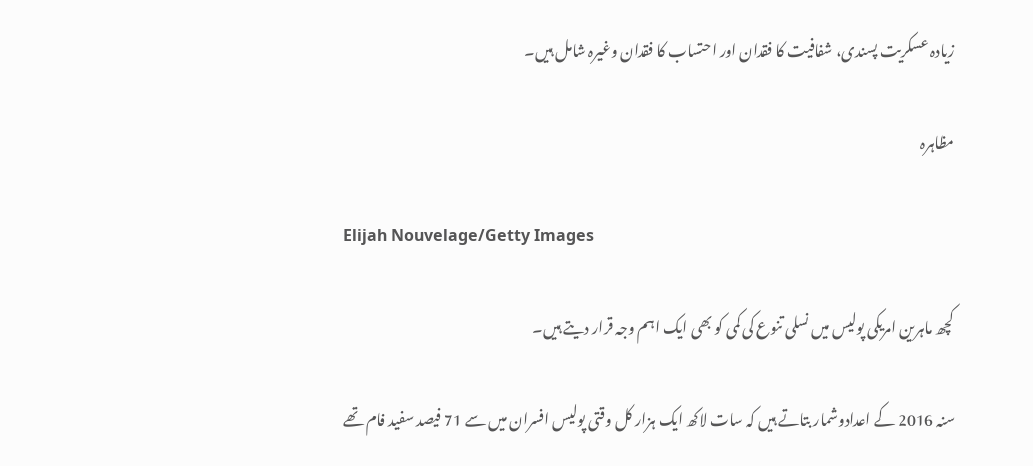زیادہ عسکریت پسندی، شفافیت کا فقدان اور احتساب کا فقدان وغیرہ شامل ہیں۔

مظاہرہ

Elijah Nouvelage/Getty Images

کچھ ماہرین امریکی پولیس میں نسلی تنوع کی کمی کو بھی ایک اہم وجہ قرار دیتے ہیں۔

سنہ 2016 کے اعدادوشمار بتاتے ہیں کہ سات لاکھ ایک ہزار کل وقتی پولیس افسران میں سے 71 فیصد سفید فام تھے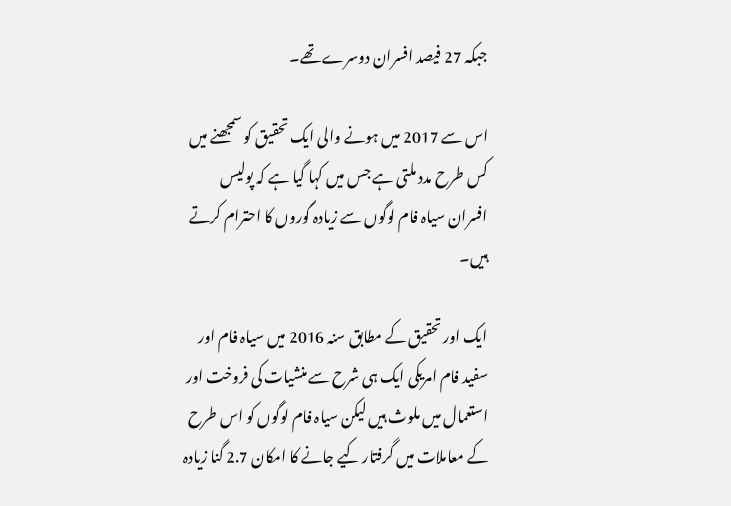جبکہ 27 فیصد افسران دوسرے تھے۔

اس سے 2017 میں ہونے والی ایک تحقیق کو سمجھنے میں کس طرح مدد ملتی ہے جس میں کہا گیا ہے کہ پولیس افسران سیاہ فام لوگوں سے زیادہ گوروں کا احترام کرتے ہیں۔

ایک اور تحقیق کے مطابق سنہ 2016 میں سیاہ فام اور سفید فام امریکی ایک ہی شرح سے منشیات کی فروخت اور استعمال میں ملوث ہیں لیکن سیاہ فام لوگوں کو اس طرح کے معاملات میں گرفتار کیے جانے کا امکان 2.7 گنا زیادہ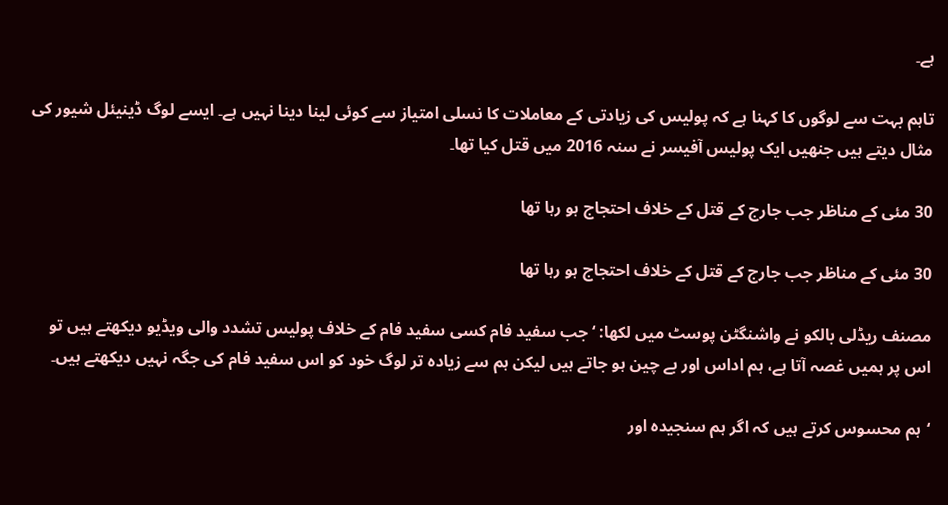ہے۔

تاہم بہت سے لوگوں کا کہنا ہے کہ پولیس کی زیادتی کے معاملات کا نسلی امتیاز سے کوئی لینا دینا نہیں ہے۔ ایسے لوگ ڈینیئل شیور کی مثال دیتے ہیں جنھیں ایک پولیس آفیسر نے سنہ 2016 میں قتل کیا تھا۔

30 مئی کے مناظر جب جارج کے قتل کے خلاف احتجاج ہو رہا تھا

30 مئی کے مناظر جب جارج کے قتل کے خلاف احتجاج ہو رہا تھا

مصنف ریڈلی بالکو نے واشنگٹن پوسٹ میں لکھا: ‘جب سفید فام کسی سفید فام کے خلاف پولیس تشدد والی ویڈیو دیکھتے ہیں تو اس پر ہمیں غصہ آتا ہے، ہم اداس اور بے چین ہو جاتے ہیں لیکن ہم سے زیادہ تر لوگ خود کو اس سفید فام کی جگہ نہیں دیکھتے ہیں۔

‘ہم محسوس کرتے ہیں کہ اگر ہم سنجیدہ اور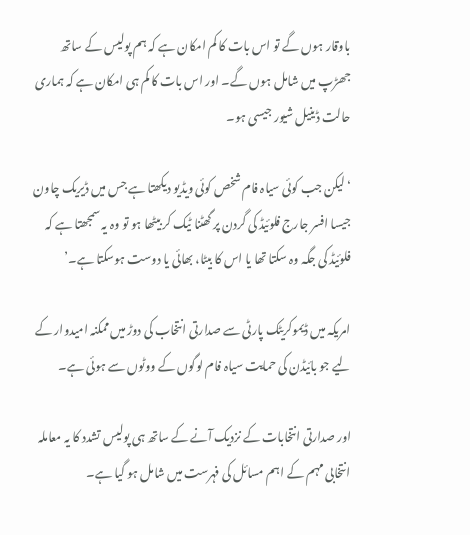باوقار ہوں گے تو اس بات کا کم امکان ہے کہ ہم پولیس کے ساتھ جھڑپ میں شامل ہوں گے۔ اور اس بات کا کم ہی امکان ہے کہ ہماری حالت ڈینیل شیور جیسی ہو۔

‘لیکن جب کوئی سیاہ فام شخص کوئی ویڈیو دیکھتا ہے جس میں ڈیریک چاون جیسا افسر جارج فلوئیڈ کی گردن پر گھٹنا ٹیک کر بیٹھا ہو تو وہ یہ سمجھتا ہے کہ فلوئیڈ کی جگہ وہ سکتا تھا یا اس کا بیٹا، بھائی یا دوست ہوسکتا ہے۔’

امریکہ میں ڈیموکریٹک پارٹی سے صدارتی انتخاب کی دوڑ میں ممکنہ امیدوار کے لیے جو بائیڈن کی حمایت سیاہ فام لوگوں کے ووٹوں سے ہوئی ہے۔

اور صدارتی انتخابات کے نزدیک آنے کے ساتھ ہی پولیس تشدد کا یہ معاملہ انتخابی مہم کے اہم مسائل کی فہرست میں شامل ہو گیا ہے۔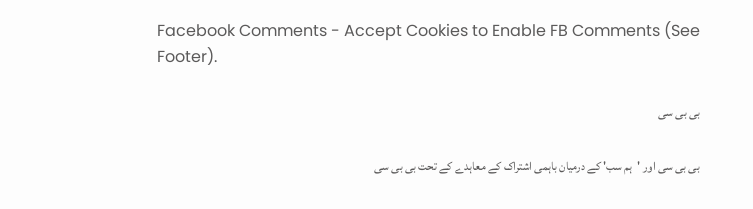Facebook Comments - Accept Cookies to Enable FB Comments (See Footer).

بی بی سی

بی بی سی اور 'ہم سب' کے درمیان باہمی اشتراک کے معاہدے کے تحت بی بی سی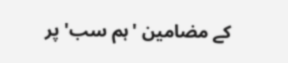کے مضامین 'ہم سب' پر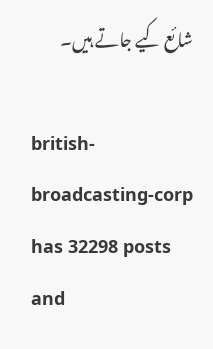شائع کیے جاتے ہیں۔

british-broadcasting-corp has 32298 posts and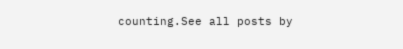counting.See all posts by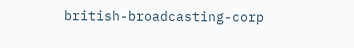british-broadcasting-corp